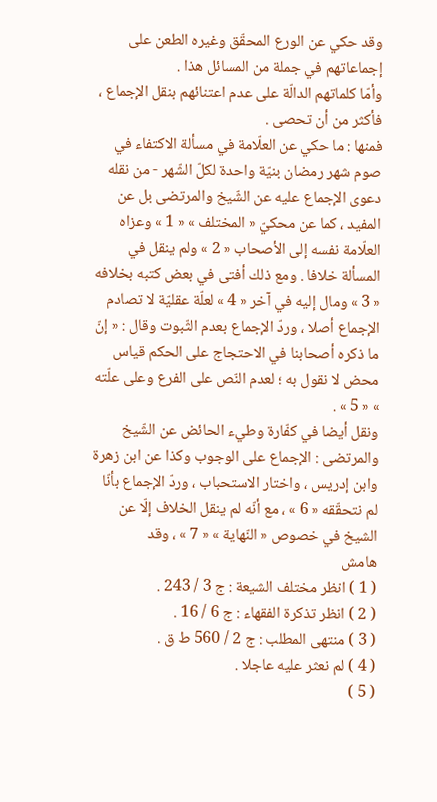وقد حكي عن الورع المحقّق وغيره الطعن على إجماعاتهم في جملة من المسائل هذا .
وأمّا كلماتهم الدالّة على عدم اعتنائهم بنقل الإجماع ، فأكثر من أن تحصى .
فمنها : ما حكي عن العلّامة في مسألة الاكتفاء في صوم شهر رمضان بنيّة واحدة لكلّ الشّهر - من نقله دعوى الإجماع عليه عن الشّيخ والمرتضى بل عن المفيد ، كما عن محكيّ « المختلف » « 1 » وعزاه العلّامة نفسه إلى الأصحاب « 2 » ولم ينقل في المسألة خلافا . ومع ذلك أفتى في بعض كتبه بخلافه « 3 » ومال إليه في آخر « 4 » لعلّة عقليّة لا تصادم الإجماع أصلا ، وردّ الإجماع بعدم الثّبوت وقال : « إنّ ما ذكره أصحابنا في الاحتجاج على الحكم قياس محض لا نقول به ؛ لعدم النّص على الفرع وعلى علّته » « 5 » .
ونقل أيضا في كفّارة وطيء الحائض عن الشّيخ والمرتضى : الإجماع على الوجوب وكذا عن ابن زهرة وابن إدريس ، واختار الاستحباب ، وردّ الإجماع بأنّا لم نتحقّقه « 6 » ، مع أنّه لم ينقل الخلاف إلّا عن الشيخ في خصوص « النّهاية » « 7 » ، وقد
هامش
( 1 ) انظر مختلف الشيعة : ج 3 / 243 .
( 2 ) انظر تذكرة الفقهاء : ج 6 / 16 .
( 3 ) منتهى المطلب : ج 2 / 560 ط ق .
( 4 ) لم نعثر عليه عاجلا .
( 5 )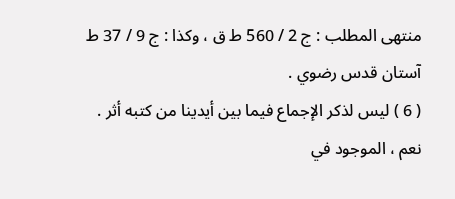منتهى المطلب : ج 2 / 560 ط ق ، وكذا : ج 9 / 37 ط آستان قدس رضوي .
( 6 ) ليس لذكر الإجماع فيما بين أيدينا من كتبه أثر . نعم ، الموجود في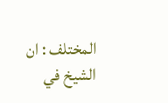المختلف : ان الشيخ في